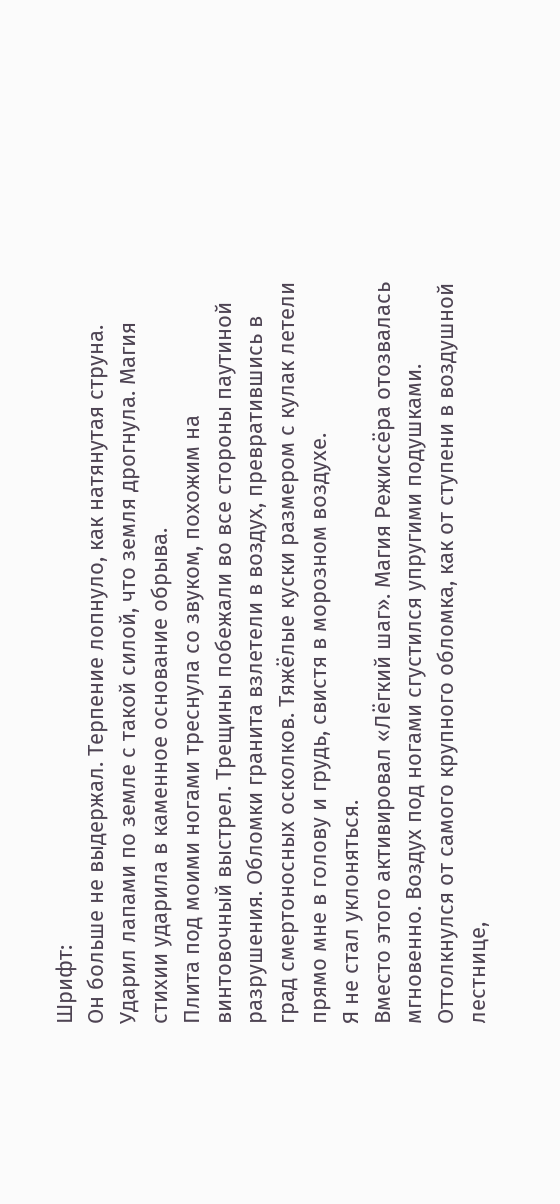Шрифт:
Он больше не выдержал. Терпение лопнуло, как натянутая струна.
Ударил лапами по земле с такой силой, что земля дрогнула. Магия стихии ударила в каменное основание обрыва.
Плита под моими ногами треснула со звуком, похожим на винтовочный выстрел. Трещины побежали во все стороны паутиной разрушения. Обломки гранита взлетели в воздух, превратившись в град смертоносных осколков. Тяжёлые куски размером с кулак летели прямо мне в голову и грудь, свистя в морозном воздухе.
Я не стал уклоняться.
Вместо этого активировал «Лёгкий шаг». Магия Режиссёра отозвалась мгновенно. Воздух под ногами сгустился упругими подушками.
Оттолкнулся от самого крупного обломка, как от ступени в воздушной лестнице,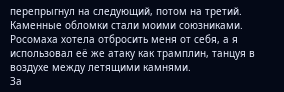перепрыгнул на следующий, потом на третий. Каменные обломки стали моими союзниками. Росомаха хотела отбросить меня от себя, а я использовал её же атаку как трамплин, танцуя в воздухе между летящими камнями.
За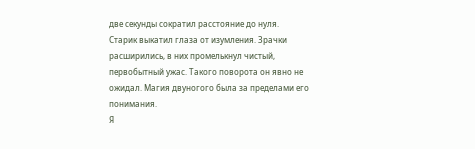две секунды сократил расстояние до нуля.
Старик выкатил глаза от изумления. Зрачки расширились, в них промелькнул чистый, первобытный ужас. Такого поворота он явно не ожидал. Магия двуногого была за пределами его понимания.
Я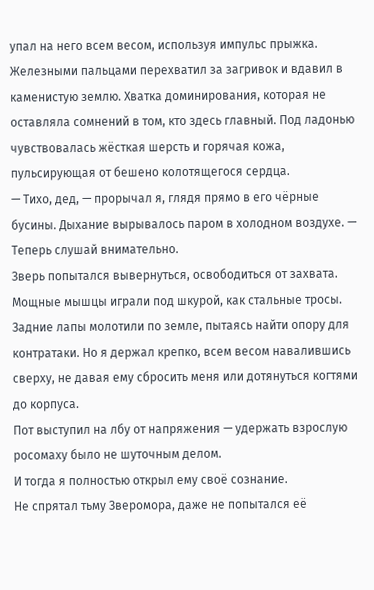упал на него всем весом, используя импульс прыжка. Железными пальцами перехватил за загривок и вдавил в каменистую землю. Хватка доминирования, которая не оставляла сомнений в том, кто здесь главный. Под ладонью чувствовалась жёсткая шерсть и горячая кожа, пульсирующая от бешено колотящегося сердца.
— Тихо, дед, — прорычал я, глядя прямо в его чёрные бусины. Дыхание вырывалось паром в холодном воздухе. — Теперь слушай внимательно.
Зверь попытался вывернуться, освободиться от захвата. Мощные мышцы играли под шкурой, как стальные тросы. Задние лапы молотили по земле, пытаясь найти опору для контратаки. Но я держал крепко, всем весом навалившись сверху, не давая ему сбросить меня или дотянуться когтями до корпуса.
Пот выступил на лбу от напряжения — удержать взрослую росомаху было не шуточным делом.
И тогда я полностью открыл ему своё сознание.
Не спрятал тьму Зверомора, даже не попытался её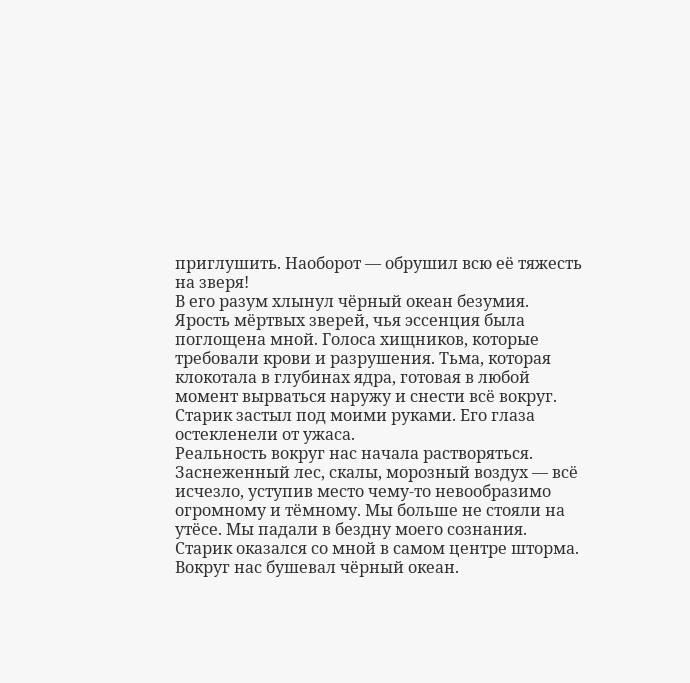приглушить. Наоборот — обрушил всю её тяжесть на зверя!
В его разум хлынул чёрный океан безумия. Ярость мёртвых зверей, чья эссенция была поглощена мной. Голоса хищников, которые требовали крови и разрушения. Тьма, которая клокотала в глубинах ядра, готовая в любой момент вырваться наружу и снести всё вокруг.
Старик застыл под моими руками. Его глаза остекленели от ужаса.
Реальность вокруг нас начала растворяться. Заснеженный лес, скалы, морозный воздух — всё исчезло, уступив место чему-то невообразимо огромному и тёмному. Мы больше не стояли на утёсе. Мы падали в бездну моего сознания.
Старик оказался со мной в самом центре шторма.
Вокруг нас бушевал чёрный океан.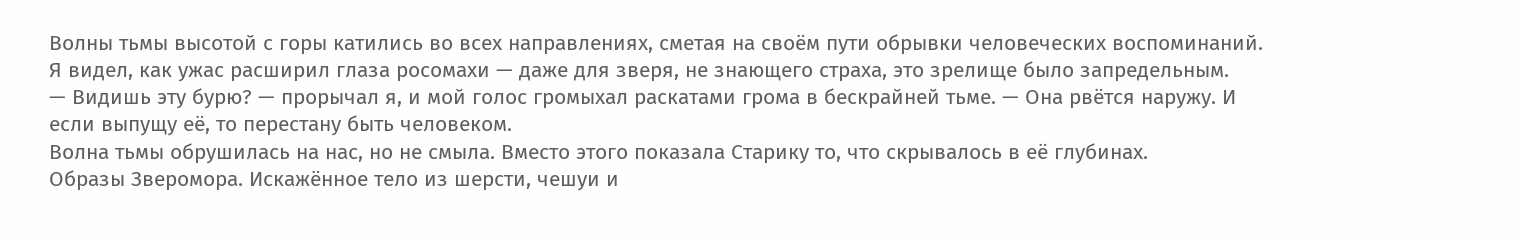Волны тьмы высотой с горы катились во всех направлениях, сметая на своём пути обрывки человеческих воспоминаний. Я видел, как ужас расширил глаза росомахи — даже для зверя, не знающего страха, это зрелище было запредельным.
— Видишь эту бурю? — прорычал я, и мой голос громыхал раскатами грома в бескрайней тьме. — Она рвётся наружу. И если выпущу её, то перестану быть человеком.
Волна тьмы обрушилась на нас, но не смыла. Вместо этого показала Старику то, что скрывалось в её глубинах.
Образы Зверомора. Искажённое тело из шерсти, чешуи и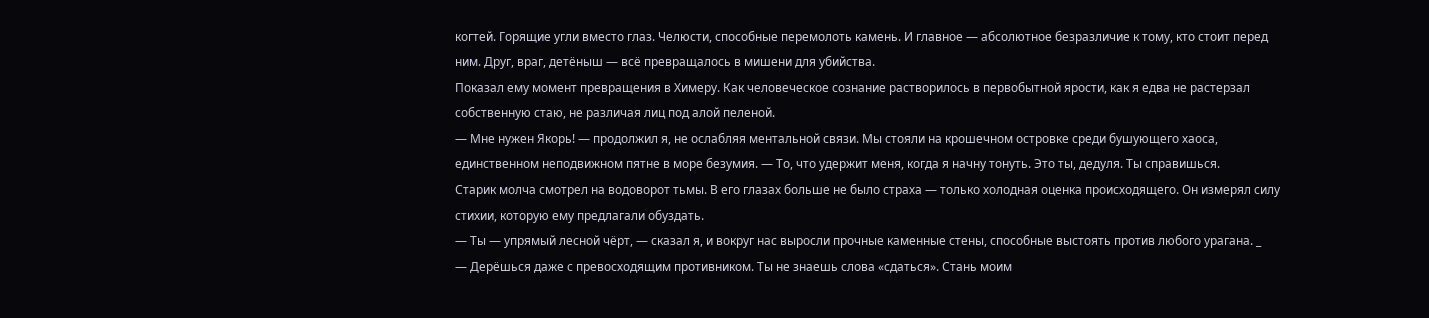когтей. Горящие угли вместо глаз. Челюсти, способные перемолоть камень. И главное — абсолютное безразличие к тому, кто стоит перед ним. Друг, враг, детёныш — всё превращалось в мишени для убийства.
Показал ему момент превращения в Химеру. Как человеческое сознание растворилось в первобытной ярости, как я едва не растерзал собственную стаю, не различая лиц под алой пеленой.
— Мне нужен Якорь! — продолжил я, не ослабляя ментальной связи. Мы стояли на крошечном островке среди бушующего хаоса, единственном неподвижном пятне в море безумия. — То, что удержит меня, когда я начну тонуть. Это ты, дедуля. Ты справишься.
Старик молча смотрел на водоворот тьмы. В его глазах больше не было страха — только холодная оценка происходящего. Он измерял силу стихии, которую ему предлагали обуздать.
— Ты — упрямый лесной чёрт, — сказал я, и вокруг нас выросли прочные каменные стены, способные выстоять против любого урагана. _
— Дерёшься даже с превосходящим противником. Ты не знаешь слова «сдаться». Стань моим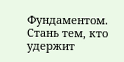Фундаментом. Стань тем, кто удержит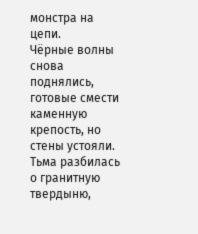монстра на цепи.
Чёрные волны снова поднялись, готовые смести каменную крепость, но стены устояли. Тьма разбилась о гранитную твердыню,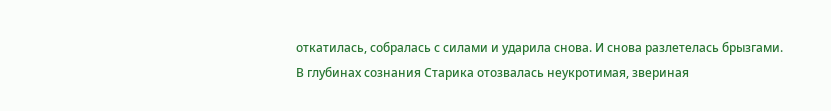откатилась, собралась с силами и ударила снова. И снова разлетелась брызгами.
В глубинах сознания Старика отозвалась неукротимая, звериная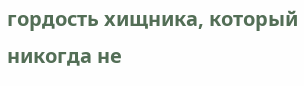гордость хищника, который никогда не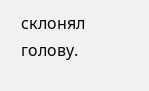склонял голову.